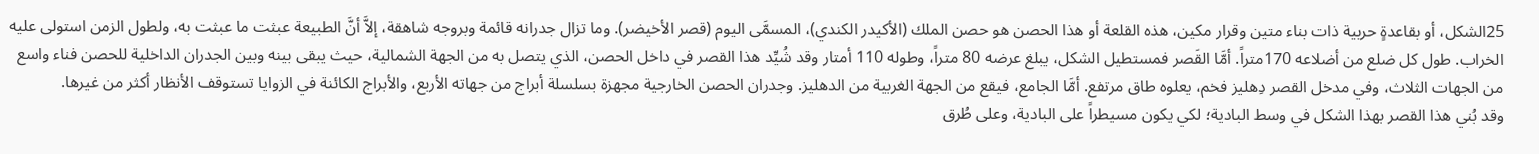25الشكل، أو بقاعدةٍ حربية ذات بناء متين وقرار مكين، هذه القلعة أو هذا الحصن هو حصن الملك (الأكيدر الكندي)، المسمَّى اليوم (قصر الأخيضر). وما تزال جدرانه قائمة وبروجه شاهقة، إلاَّ أنَّ الطبيعة عبثت ما عبثت به، ولطول الزمن استولى عليه الخراب. طول كل ضلع من أضلاعه 170متراً. أمَّا القَصر فمستطيل الشكل، يبلغ عرضه 80 متراً، وطوله 110 أمتار وقد شُيِّد هذا القصر في داخل الحصن، الذي يتصل به من الجهة الشمالية، حيث يبقى بينه وبين الجدران الداخلية للحصن فناء واسع من الجهات الثلاث، وفي مدخل القصر دِهليز فخم، يعلوه طاق مرتفع. أمَّا الجامع، فيقع من الجهة الغربية من الدهليز. وجدران الحصن الخارجية مجهزة بسلسلة أبراج من جهاته الأربع، والأبراج الكائنة في الزوايا تستوقف الأنظار أكثر من غيرها.
وقد بُني هذا القصر بهذا الشكل في وسط البادية؛ لكي يكون مسيطراً على البادية، وعلى طُرق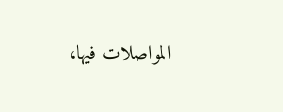المواصلات فيها،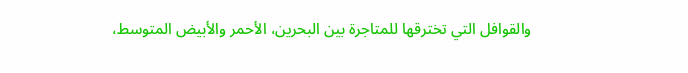والقوافل التي تخترقها للمتاجرة بين البحرين، الأحمر والأبيض المتوسط،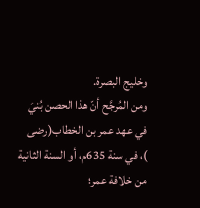وخليج البصرة.
ومن المُرجَّح أنّ هذا الحصن بُنيَ في عهد عمر بن الخطاب(رضى )، في سنة 635م، أو السنة الثانية من خلافة عمر؛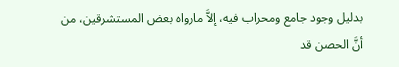بدليل وجود جامع ومحراب فيه، إلاَّ مارواه بعض المستشرقين، من أنَّ الحصن قد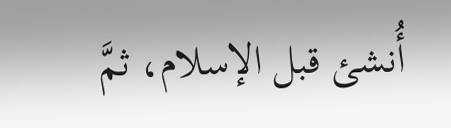أُنشئ قبل الإسلام، ثمَّ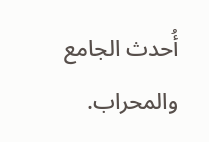أُحدث الجامع والمحراب.